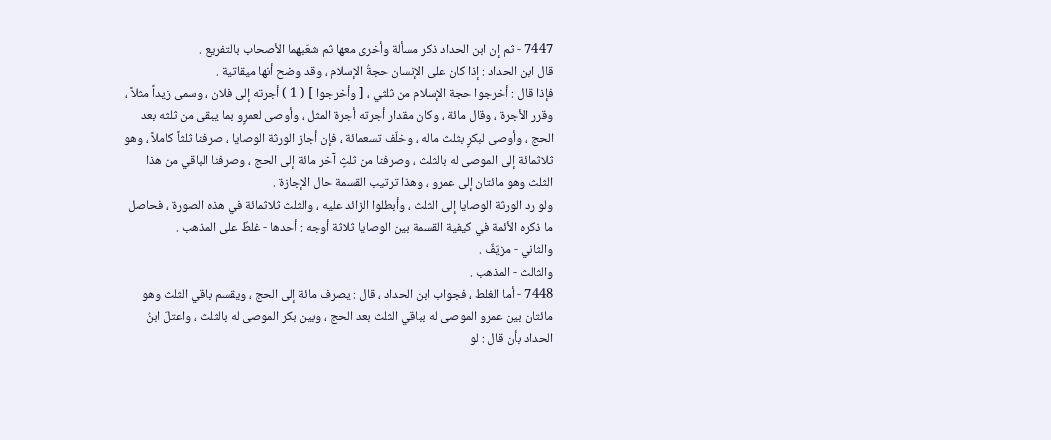7447 - ثم إن ابن الحداد ذكر مسألة وأخرى معها ثم شعّبهما الأصحاب بالتفريع .
قال ابن الحداد : إذا كان على الإنسان حجةُ الإسلام ، وقد وضح أنها ميقاتية .
فإذا قال : أخرجوا حجة الإسلام من ثلثي ، [ وأخرجوا ] ( 1 ) أجرته إلى فلان ، وسمى زيداً مثلاً ، وقرر الأجرة ، وقال مائة ، وكان مقدار أجرته أجرة المثل ، وأوصى لعمرٍو بما يبقى من ثلثه بعد الحج ، وأوصى لبكرٍ بثلث ماله ، وخلّف تسعمائة ، فإن أجاز الورثة الوصايا ، صرفنا ثلثاً كاملاً ، وهو ثلاثمائة إلى الموصى له بالثلث ، وصرفنا من ثلثٍ آخر مائة إلى الحج ، وصرفنا الباقي من هذا الثلث وهو مائتان إلى عمرو ، وهذا ترتيب القسمة حال الإجازة .
ولو رد الورثة الوصايا إلى الثلث ، وأبطلوا الزائد عليه ، والثلث ثلاثمائة في هذه الصورة ، فحاصل ما ذكره الأئمة في كيفية القسمة بين الوصايا ثلاثة أوجه : أحدها - غلطٌ على المذهب .
والثاني - مزيّفٌ .
والثالث - المذهب .
7448 - أما الغلط ، فجواب ابن الحداد ، قال : يصرف مائة إلى الحج ، ويقسم باقي الثلث وهو مائتان بين عمرو الموصى له بباقي الثلث بعد الحج ، وبين بكر الموصى له بالثلث ، واعتلّ ابنُ الحداد بأن قال : لو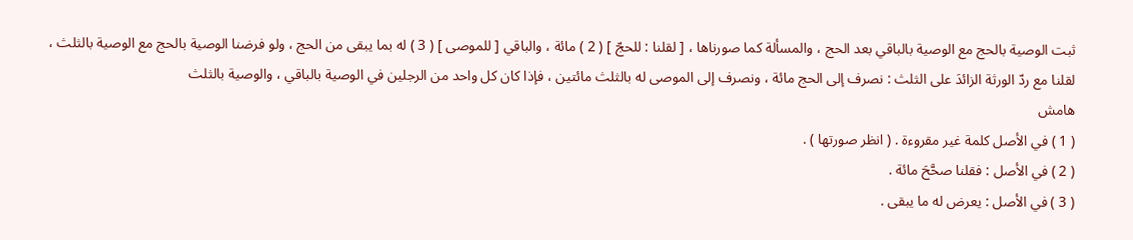ثبت الوصية بالحج مع الوصية بالباقي بعد الحج ، والمسألة كما صورناها ، [ لقلنا : للحجّ ] ( 2 ) مائة ، والباقي [ للموصى ] ( 3 ) له بما يبقى من الحج ، ولو فرضنا الوصية بالحج مع الوصية بالثلث ، لقلنا مع ردّ الورثة الزائدَ على الثلث : نصرف إلى الحج مائة ، ونصرف إلى الموصى له بالثلث مائتين ، فإذا كان كل واحد من الرجلين في الوصية بالباقي ، والوصية بالثلث
هامش
( 1 ) في الأصل كلمة غير مقروءة . ( انظر صورتها ) .
( 2 ) في الأصل : فقلنا صحَّحَ مائة .
( 3 ) في الأصل : يعرض له ما يبقى .